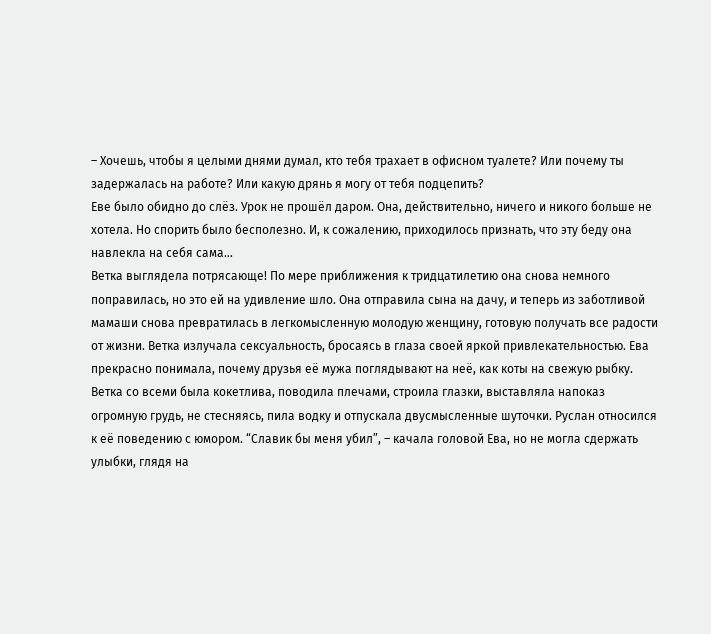– Хочешь, чтобы я целыми днями думал, кто тебя трахает в офисном туалете? Или почему ты задержалась на работе? Или какую дрянь я могу от тебя подцепить?
Еве было обидно до слёз. Урок не прошёл даром. Она, действительно, ничего и никого больше не хотела. Но спорить было бесполезно. И, к сожалению, приходилось признать, что эту беду она навлекла на себя сама…
Ветка выглядела потрясающе! По мере приближения к тридцатилетию она снова немного поправилась, но это ей на удивление шло. Она отправила сына на дачу, и теперь из заботливой мамаши снова превратилась в легкомысленную молодую женщину, готовую получать все радости от жизни. Ветка излучала сексуальность, бросаясь в глаза своей яркой привлекательностью. Ева прекрасно понимала, почему друзья её мужа поглядывают на неё, как коты на свежую рыбку. Ветка со всеми была кокетлива, поводила плечами, строила глазки, выставляла напоказ огромную грудь, не стесняясь, пила водку и отпускала двусмысленные шуточки. Руслан относился к её поведению с юмором. “Славик бы меня убил”, – качала головой Ева, но не могла сдержать улыбки, глядя на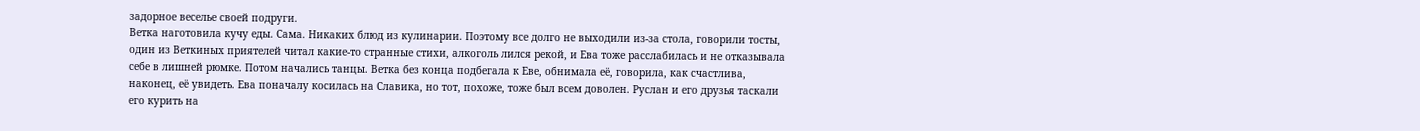задорное веселье своей подруги.
Ветка наготовила кучу еды. Сама. Никаких блюд из кулинарии. Поэтому все долго не выходили из-за стола, говорили тосты, один из Веткиных приятелей читал какие-то странные стихи, алкоголь лился рекой, и Ева тоже расслабилась и не отказывала себе в лишней рюмке. Потом начались танцы. Ветка без конца подбегала к Еве, обнимала её, говорила, как счастлива, наконец, её увидеть. Ева поначалу косилась на Славика, но тот, похоже, тоже был всем доволен. Руслан и его друзья таскали его курить на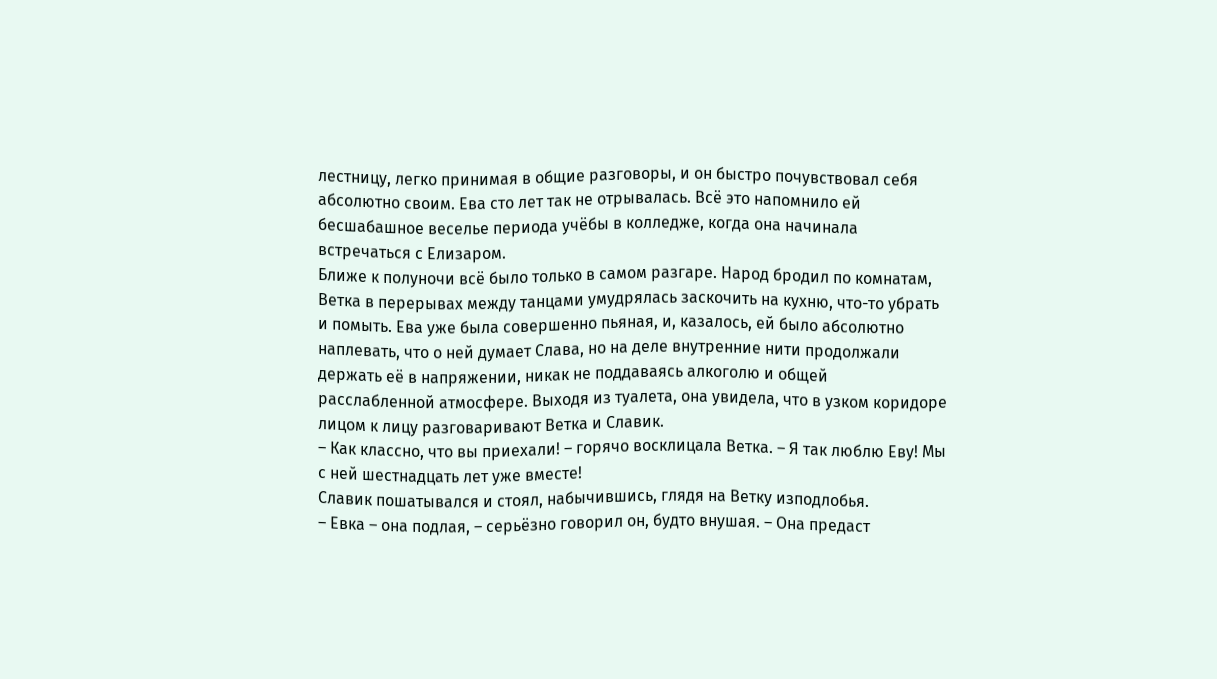лестницу, легко принимая в общие разговоры, и он быстро почувствовал себя абсолютно своим. Ева сто лет так не отрывалась. Всё это напомнило ей бесшабашное веселье периода учёбы в колледже, когда она начинала встречаться с Елизаром.
Ближе к полуночи всё было только в самом разгаре. Народ бродил по комнатам, Ветка в перерывах между танцами умудрялась заскочить на кухню, что-то убрать и помыть. Ева уже была совершенно пьяная, и, казалось, ей было абсолютно наплевать, что о ней думает Слава, но на деле внутренние нити продолжали держать её в напряжении, никак не поддаваясь алкоголю и общей расслабленной атмосфере. Выходя из туалета, она увидела, что в узком коридоре лицом к лицу разговаривают Ветка и Славик.
– Как классно, что вы приехали! – горячо восклицала Ветка. – Я так люблю Еву! Мы с ней шестнадцать лет уже вместе!
Славик пошатывался и стоял, набычившись, глядя на Ветку изподлобья.
– Евка – она подлая, – серьёзно говорил он, будто внушая. – Она предаст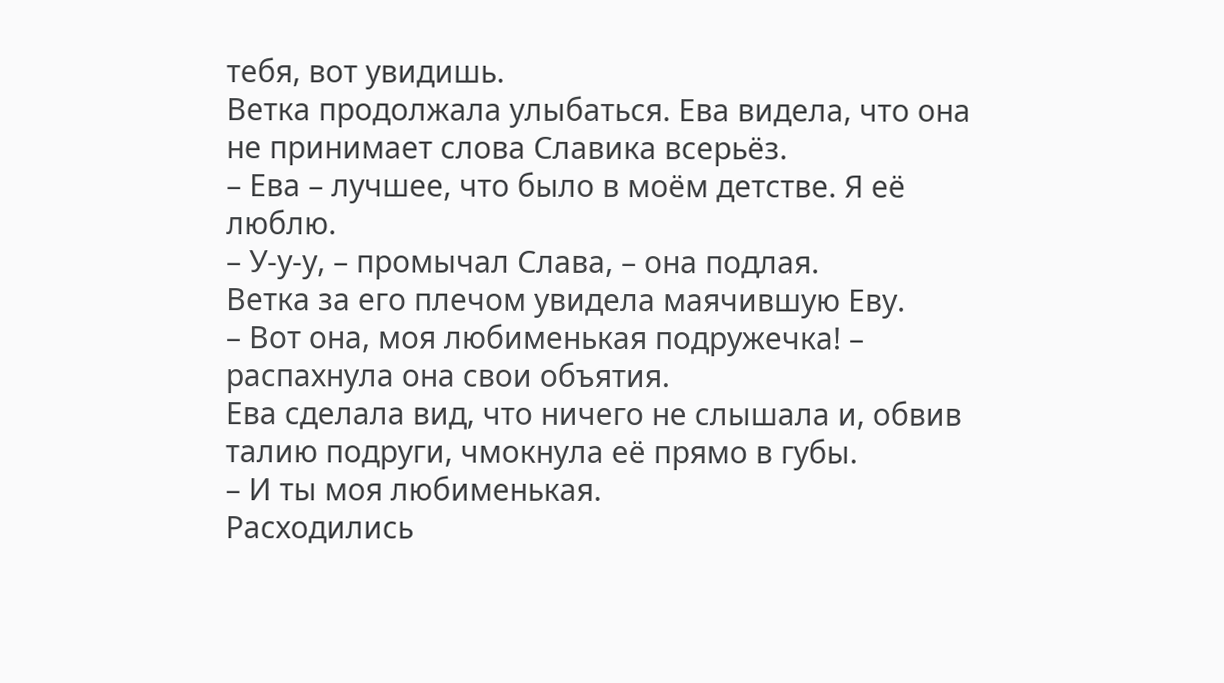тебя, вот увидишь.
Ветка продолжала улыбаться. Ева видела, что она не принимает слова Славика всерьёз.
– Ева – лучшее, что было в моём детстве. Я её люблю.
– У-у-у, – промычал Слава, – она подлая.
Ветка за его плечом увидела маячившую Еву.
– Вот она, моя любименькая подружечка! – распахнула она свои объятия.
Ева сделала вид, что ничего не слышала и, обвив талию подруги, чмокнула её прямо в губы.
– И ты моя любименькая.
Расходились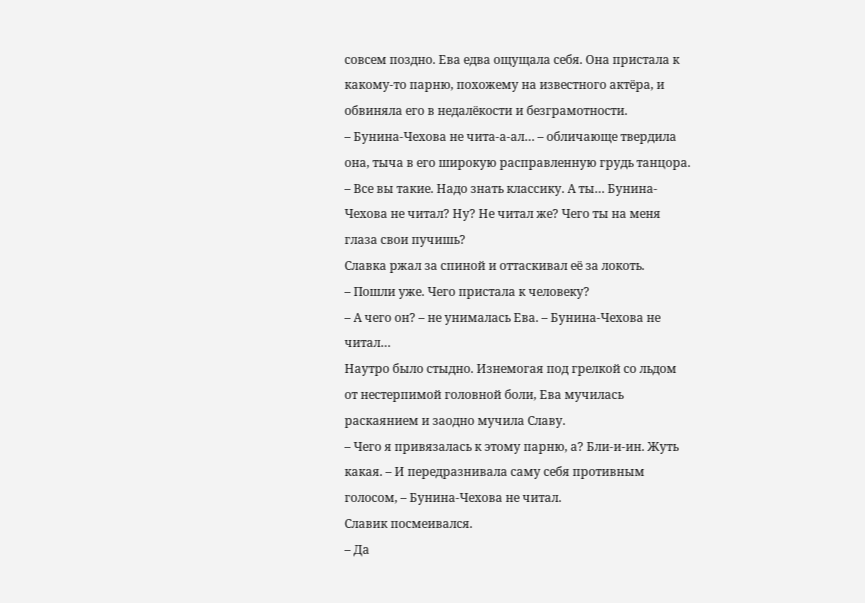совсем поздно. Ева едва ощущала себя. Она пристала к какому-то парню, похожему на известного актёра, и обвиняла его в недалёкости и безграмотности.
– Бунина-Чехова не чита-а-ал… – обличающе твердила она, тыча в его широкую расправленную грудь танцора. – Все вы такие. Надо знать классику. А ты… Бунина- Чехова не читал? Ну? Не читал же? Чего ты на меня глаза свои пучишь?
Славка ржал за спиной и оттаскивал её за локоть.
– Пошли уже. Чего пристала к человеку?
– А чего он? – не унималась Ева. – Бунина-Чехова не читал…
Наутро было стыдно. Изнемогая под грелкой со льдом от нестерпимой головной боли, Ева мучилась раскаянием и заодно мучила Славу.
– Чего я привязалась к этому парню, а? Бли-и-ин. Жуть какая. – И передразнивала саму себя противным голосом, – Бунина-Чехова не читал.
Славик посмеивался.
– Да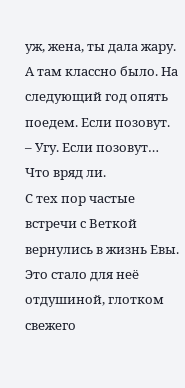уж, жена, ты дала жару. А там классно было. На следующий год опять поедем. Если позовут.
– Угу. Если позовут… Что вряд ли.
С тех пор частые встречи с Веткой вернулись в жизнь Евы. Это стало для неё отдушиной, глотком свежего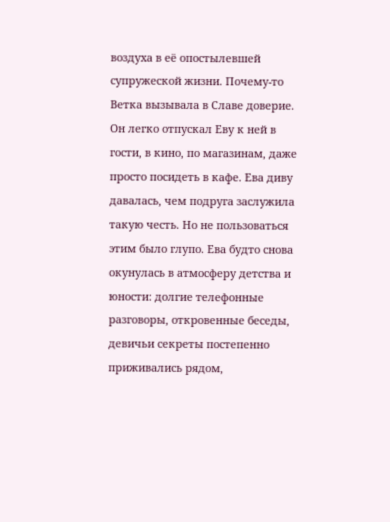воздуха в её опостылевшей супружеской жизни. Почему-то Ветка вызывала в Славе доверие. Он легко отпускал Еву к ней в гости, в кино, по магазинам, даже просто посидеть в кафе. Ева диву давалась, чем подруга заслужила такую честь. Но не пользоваться этим было глупо. Ева будто снова окунулась в атмосферу детства и юности: долгие телефонные разговоры, откровенные беседы, девичьи секреты постепенно приживались рядом,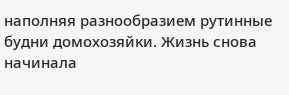наполняя разнообразием рутинные будни домохозяйки. Жизнь снова начинала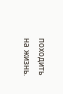походить на жизнь.